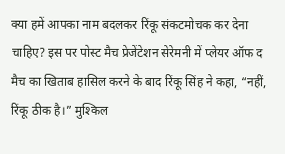क्या हमें आपका नाम बदलकर रिंकू संकटमोचक कर देना चाहिए? इस पर पोस्ट मैच प्रेजेंटेशन सेरेमनी में प्लेयर ऑफ द मैच का खिताब हासिल करने के बाद रिंकू सिंह ने कहा, “नहीं, रिंकू ठीक है।” मुश्किल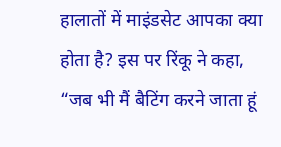हालातों में माइंडसेट आपका क्या होता है? इस पर रिंकू ने कहा, “जब भी मैं बैटिंग करने जाता हूं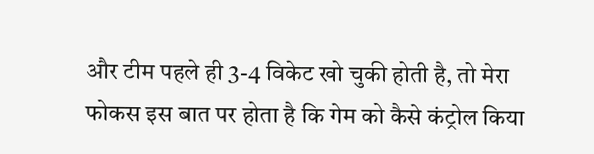और टीम पहले ही 3-4 विकेट खो चुकी होती है, तो मेरा फोकस इस बात पर होता है कि गेम को कैसे कंट्रोल किया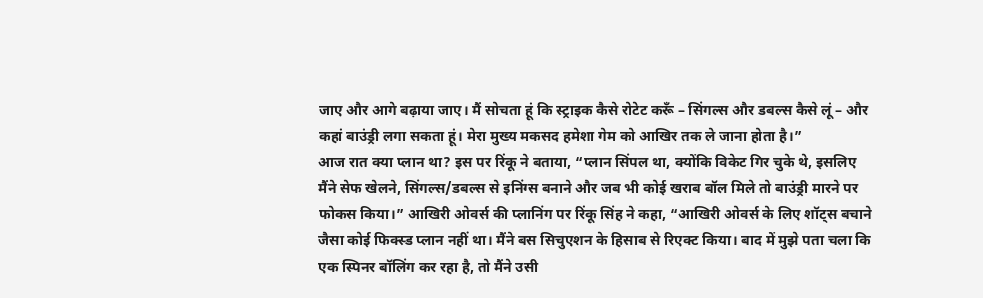जाए और आगे बढ़ाया जाए। मैं सोचता हूं कि स्ट्राइक कैसे रोटेट करूँ – सिंगल्स और डबल्स कैसे लूं – और कहां बाउंड्री लगा सकता हूं। मेरा मुख्य मकसद हमेशा गेम को आखिर तक ले जाना होता है।”
आज रात क्या प्लान था? इस पर रिंकू ने बताया, “प्लान सिंपल था, क्योंकि विकेट गिर चुके थे, इसलिए मैंने सेफ खेलने, सिंगल्स/डबल्स से इनिंग्स बनाने और जब भी कोई खराब बॉल मिले तो बाउंड्री मारने पर फोकस किया।” आखिरी ओवर्स की प्लानिंग पर रिंकू सिंह ने कहा, “आखिरी ओवर्स के लिए शॉट्स बचाने जैसा कोई फिक्स्ड प्लान नहीं था। मैंने बस सिचुएशन के हिसाब से रिएक्ट किया। बाद में मुझे पता चला कि एक स्पिनर बॉलिंग कर रहा है, तो मैंने उसी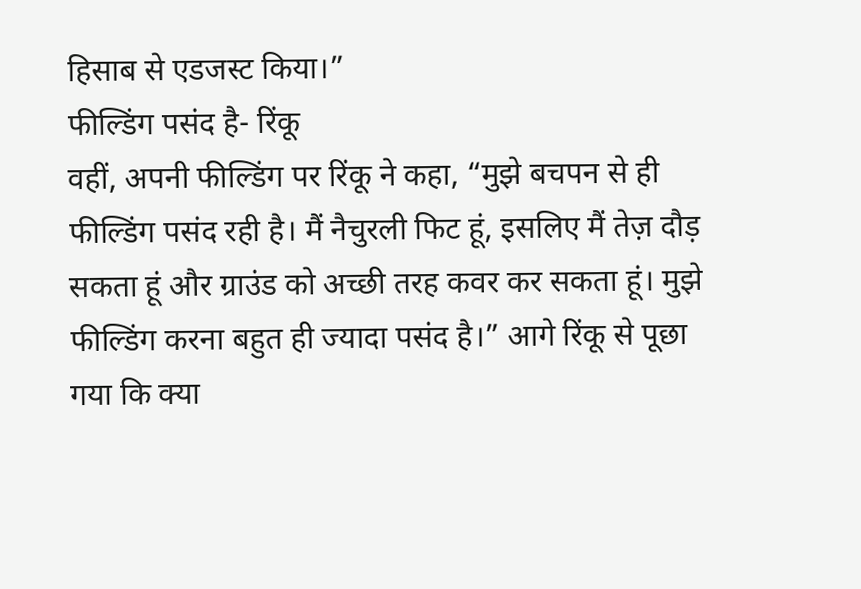हिसाब से एडजस्ट किया।”
फील्डिंग पसंद है- रिंकू
वहीं, अपनी फील्डिंग पर रिंकू ने कहा, “मुझे बचपन से ही फील्डिंग पसंद रही है। मैं नैचुरली फिट हूं, इसलिए मैं तेज़ दौड़ सकता हूं और ग्राउंड को अच्छी तरह कवर कर सकता हूं। मुझे फील्डिंग करना बहुत ही ज्यादा पसंद है।” आगे रिंकू से पूछा गया कि क्या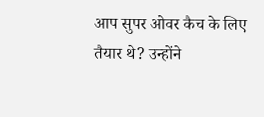आप सुपर ओवर कैच के लिए तैयार थे? उन्होंने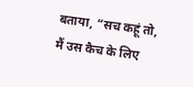बताया, “सच कहूं तो, मैं उस कैच के लिए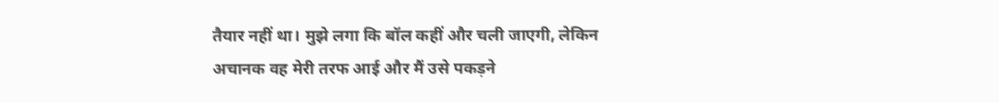तैयार नहीं था। मुझे लगा कि बॉल कहीं और चली जाएगी, लेकिन अचानक वह मेरी तरफ आई और मैं उसे पकड़ने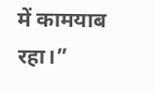में कामयाब रहा।”